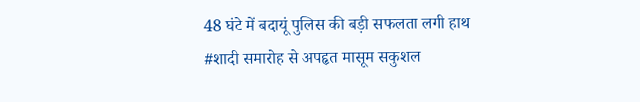48 घंटे में बदायूं पुलिस की बड़ी सफलता लगी हाथ
#शादी समारोह से अपहृत मासूम सकुशल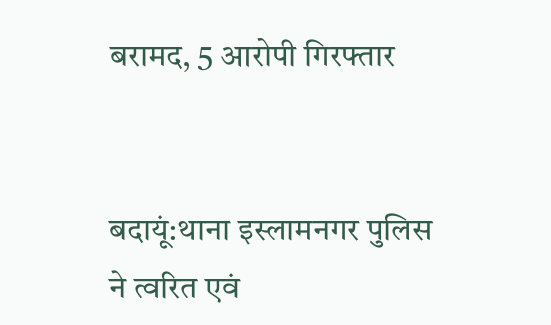बरामद, 5 आरोपी गिरफ्तार


बदायूं:थाना इस्लामनगर पुलिस ने त्वरित एवं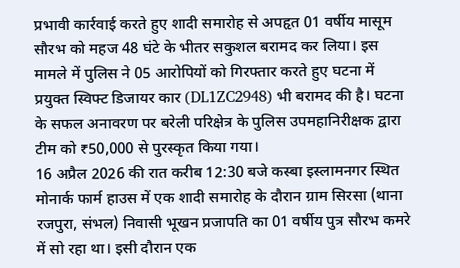प्रभावी कार्रवाई करते हुए शादी समारोह से अपहृत 01 वर्षीय मासूम सौरभ को महज 48 घंटे के भीतर सकुशल बरामद कर लिया। इस मामले में पुलिस ने 05 आरोपियों को गिरफ्तार करते हुए घटना में प्रयुक्त स्विफ्ट डिजायर कार (DL1ZC2948) भी बरामद की है। घटना के सफल अनावरण पर बरेली परिक्षेत्र के पुलिस उपमहानिरीक्षक द्वारा टीम को ₹50,000 से पुरस्कृत किया गया।
16 अप्रैल 2026 की रात करीब 12:30 बजे कस्बा इस्लामनगर स्थित मोनार्क फार्म हाउस में एक शादी समारोह के दौरान ग्राम सिरसा (थाना रजपुरा, संभल) निवासी भूखन प्रजापति का 01 वर्षीय पुत्र सौरभ कमरे में सो रहा था। इसी दौरान एक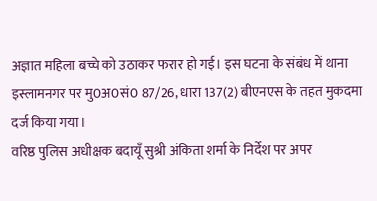अज्ञात महिला बच्चे को उठाकर फरार हो गई। इस घटना के संबंध में थाना इस्लामनगर पर मु0अ0सं0 87/26, धारा 137(2) बीएनएस के तहत मुकदमा दर्ज किया गया।
वरिष्ठ पुलिस अधीक्षक बदायूँ सुश्री अंकिता शर्मा के निर्देश पर अपर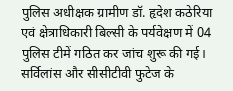पुलिस अधीक्षक ग्रामीण डॉ. हृदेश कठेरिया एवं क्षेत्राधिकारी बिल्सी के पर्यवेक्षण में 04 पुलिस टीमें गठित कर जांच शुरू की गई। सर्विलांस और सीसीटीवी फुटेज के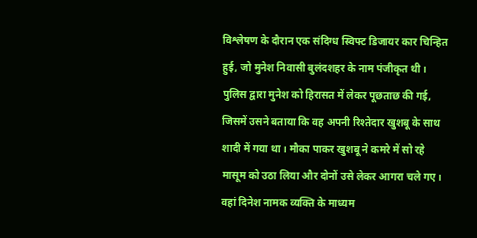विश्लेषण के दौरान एक संदिग्ध स्विफ्ट डिजायर कार चिन्हित हुई, जो मुनेश निवासी बुलंदशहर के नाम पंजीकृत थी।
पुलिस द्वारा मुनेश को हिरासत में लेकर पूछताछ की गई, जिसमें उसने बताया कि वह अपनी रिश्तेदार खुशबू के साथ शादी में गया था। मौका पाकर खुशबू ने कमरे में सो रहे मासूम को उठा लिया और दोनों उसे लेकर आगरा चले गए। वहां दिनेश नामक व्यक्ति के माध्यम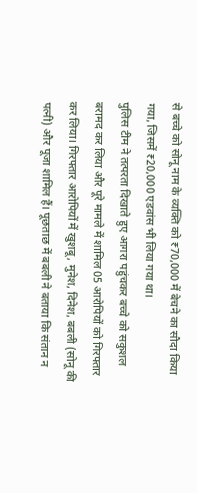से बच्चे को सोनू नाम के व्यक्ति को ₹70,000 में बेचने का सौदा किया गया, जिसमें ₹20,000 एडवांस भी लिया गया था।
पुलिस टीम ने तत्परता दिखाते हुए आगरा पहुंचकर बच्चे को सकुशल बरामद कर लिया और पूरे मामले में शामिल 05 आरोपियों को गिरफ्तार कर लिया। गिरफ्तार आरोपियों में खुशबू, मुनेश, दिनेश, बबली (सोनू की पत्नी) और पूजा शामिल हैं। पूछताछ में बबली ने बताया कि संतान न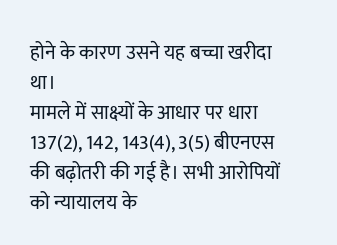होने के कारण उसने यह बच्चा खरीदा था।
मामले में साक्ष्यों के आधार पर धारा 137(2), 142, 143(4), 3(5) बीएनएस की बढ़ोतरी की गई है। सभी आरोपियों को न्यायालय के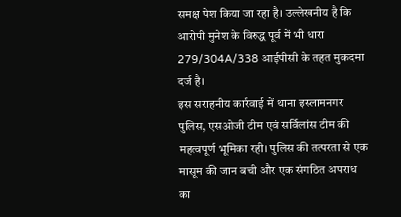समक्ष पेश किया जा रहा है। उल्लेखनीय है कि आरोपी मुनेश के विरुद्ध पूर्व में भी धारा 279/304A/338 आईपीसी के तहत मुकदमा दर्ज है।
इस सराहनीय कार्रवाई में थाना इस्लामनगर पुलिस, एसओजी टीम एवं सर्विलांस टीम की महत्वपूर्ण भूमिका रही। पुलिस की तत्परता से एक मासूम की जान बची और एक संगठित अपराध का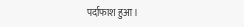पर्दाफाश हुआ।